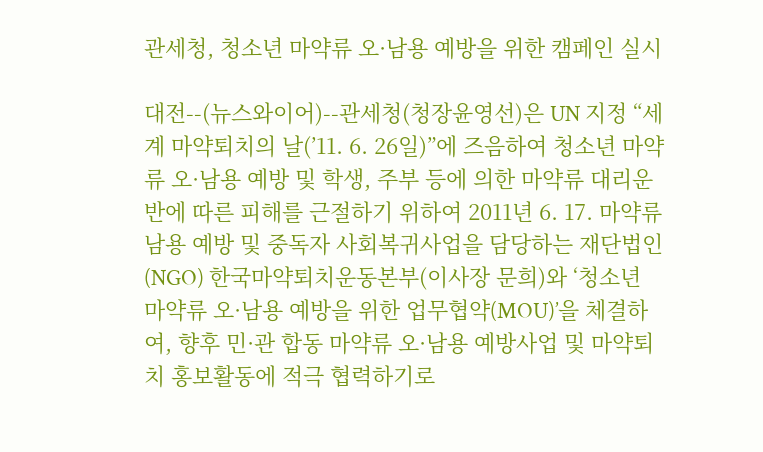관세청, 청소년 마약류 오·남용 예방을 위한 캠페인 실시

대전--(뉴스와이어)--관세청(청장윤영선)은 UN 지정 “세계 마약퇴치의 날(’11. 6. 26일)”에 즈음하여 청소년 마약류 오·남용 예방 및 학생, 주부 등에 의한 마약류 대리운반에 따른 피해를 근절하기 위하여 2011년 6. 17. 마약류 남용 예방 및 중독자 사회복귀사업을 담당하는 재단법인(NGO) 한국마약퇴치운동본부(이사장 문희)와 ‘청소년 마약류 오·남용 예방을 위한 업무협약(MOU)’을 체결하여, 향후 민·관 합동 마약류 오·남용 예방사업 및 마약퇴치 홍보활동에 적극 협력하기로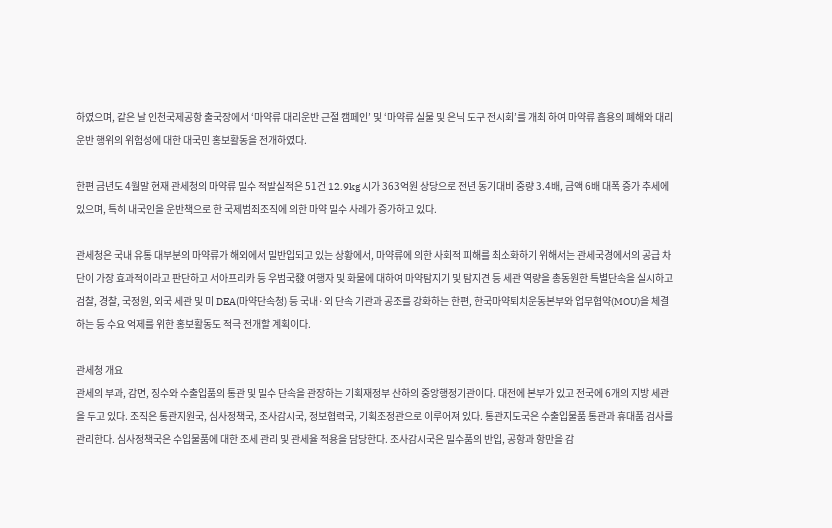하였으며, 같은 날 인천국제공항 출국장에서 ‘마약류 대리운반 근절 캠페인’ 및 ‘마약류 실물 및 은닉 도구 전시회’를 개최 하여 마약류 흡용의 폐해와 대리운반 행위의 위험성에 대한 대국민 홍보활동을 전개하였다.

한편 금년도 4월말 현재 관세청의 마약류 밀수 적발실적은 51건 12.9kg 시가 363억원 상당으로 전년 동기대비 중량 3.4배, 금액 6배 대폭 증가 추세에 있으며, 특히 내국인을 운반책으로 한 국제범죄조직에 의한 마약 밀수 사례가 증가하고 있다.

관세청은 국내 유통 대부분의 마약류가 해외에서 밀반입되고 있는 상황에서, 마약류에 의한 사회적 피해를 최소화하기 위해서는 관세국경에서의 공급 차단이 가장 효과적이라고 판단하고 서아프리카 등 우범국發 여행자 및 화물에 대하여 마약탐지기 및 탐지견 등 세관 역량을 총동원한 특별단속을 실시하고 검찰, 경찰, 국정원, 외국 세관 및 미 DEA(마약단속청) 등 국내·외 단속 기관과 공조를 강화하는 한편, 한국마약퇴치운동본부와 업무협약(MOU)을 체결하는 등 수요 억제를 위한 홍보활동도 적극 전개할 계획이다.

관세청 개요
관세의 부과, 감면, 징수와 수출입품의 통관 및 밀수 단속을 관장하는 기획재정부 산하의 중앙행정기관이다. 대전에 본부가 있고 전국에 6개의 지방 세관을 두고 있다. 조직은 통관지원국, 심사정책국, 조사감시국, 정보협력국, 기획조정관으로 이루어져 있다. 통관지도국은 수출입물품 통관과 휴대품 검사를 관리한다. 심사정책국은 수입물품에 대한 조세 관리 및 관세율 적용을 담당한다. 조사감시국은 밀수품의 반입, 공항과 항만을 감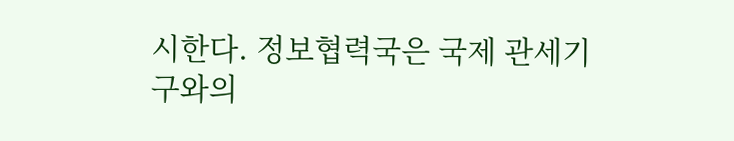시한다. 정보협력국은 국제 관세기구와의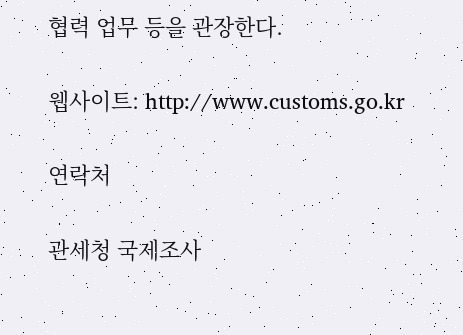협력 업무 등을 관장한다.

웹사이트: http://www.customs.go.kr

연락처

관세청 국제조사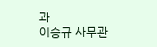과
이승규 사무관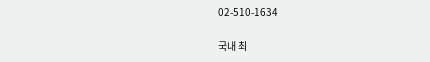02-510-1634

국내 최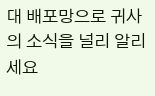대 배포망으로 귀사의 소식을 널리 알리세요